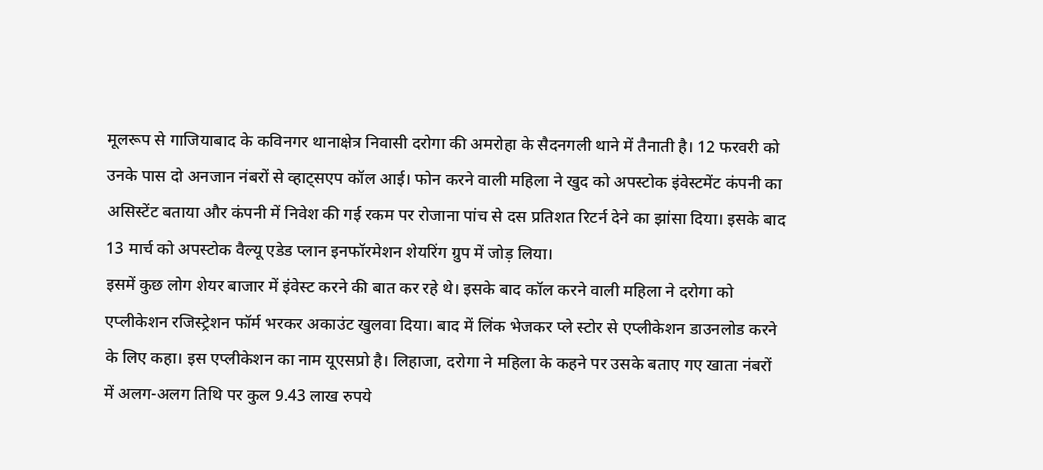मूलरूप से गाजियाबाद के कविनगर थानाक्षेत्र निवासी दरोगा की अमरोहा के सैदनगली थाने में तैनाती है। 12 फरवरी को उनके पास दो अनजान नंबरों से व्हाट्सएप कॉल आई। फोन करने वाली महिला ने खुद को अपस्टोक इंवेस्टमेंट कंपनी का असिस्टेंट बताया और कंपनी में निवेश की गई रकम पर रोजाना पांच से दस प्रतिशत रिटर्न देने का झांसा दिया। इसके बाद 13 मार्च को अपस्टोक वैल्यू एडेड प्लान इनफॉरमेशन शेयरिंग ग्रुप में जोड़ लिया।
इसमें कुछ लोग शेयर बाजार में इंवेस्ट करने की बात कर रहे थे। इसके बाद कॉल करने वाली महिला ने दरोगा को एप्लीकेशन रजिस्ट्रेशन फॉर्म भरकर अकाउंट खुलवा दिया। बाद में लिंक भेजकर प्ले स्टोर से एप्लीकेशन डाउनलोड करने के लिए कहा। इस एप्लीकेशन का नाम यूएसप्रो है। लिहाजा, दरोगा ने महिला के कहने पर उसके बताए गए खाता नंबरों में अलग-अलग तिथि पर कुल 9.43 लाख रुपये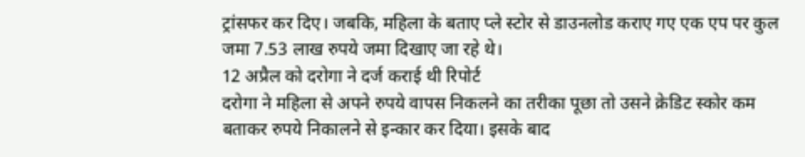ट्रांसफर कर दिए। जबकि, महिला के बताए प्ले स्टोर से डाउनलोड कराए गए एक एप पर कुल जमा 7.53 लाख रुपये जमा दिखाए जा रहे थे।
12 अप्रैल को दरोगा ने दर्ज कराई थी रिपोर्ट
दरोगा ने महिला से अपने रुपये वापस निकलने का तरीका पूछा तो उसने क्रेडिट स्कोर कम बताकर रुपये निकालने से इन्कार कर दिया। इसके बाद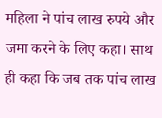महिला ने पांच लाख रुपये और जमा करने के लिए कहा। साथ ही कहा कि जब तक पांच लाख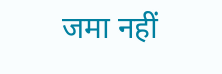जमा नहीं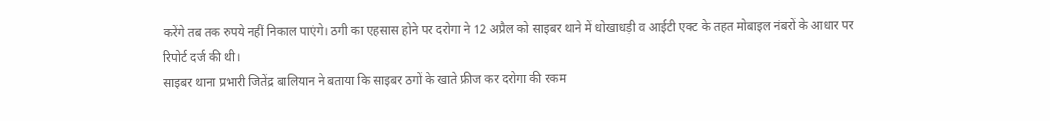करेंगे तब तक रुपये नहीं निकाल पाएंगे। ठगी का एहसास होने पर दरोगा ने 12 अप्रैल को साइबर थाने में धोखाधड़ी व आईटी एक्ट के तहत मोबाइल नंबरों के आधार पर रिपोर्ट दर्ज की थी।
साइबर थाना प्रभारी जितेंद्र बालियान ने बताया कि साइबर ठगों के खाते फ्रीज कर दरोगा की रकम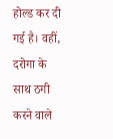होल्ड कर दी गई है। वहीं, दरोगा के साथ ठगी करने वाले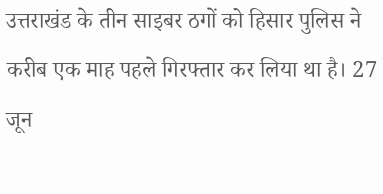उत्तराखंड के तीन साइबर ठगों को हिसार पुलिस ने करीब एक माह पहले गिरफ्तार कर लिया था है। 27 जून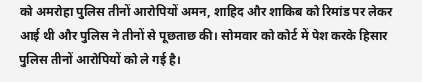को अमरोहा पुलिस तीनों आरोपियों अमन, शाहिद और शाकिब को रिमांड पर लेकर आई थी और पुलिस ने तीनों से पूछताछ की। सोमवार को कोर्ट में पेश करके हिसार पुलिस तीनों आरोपियों को ले गई है।